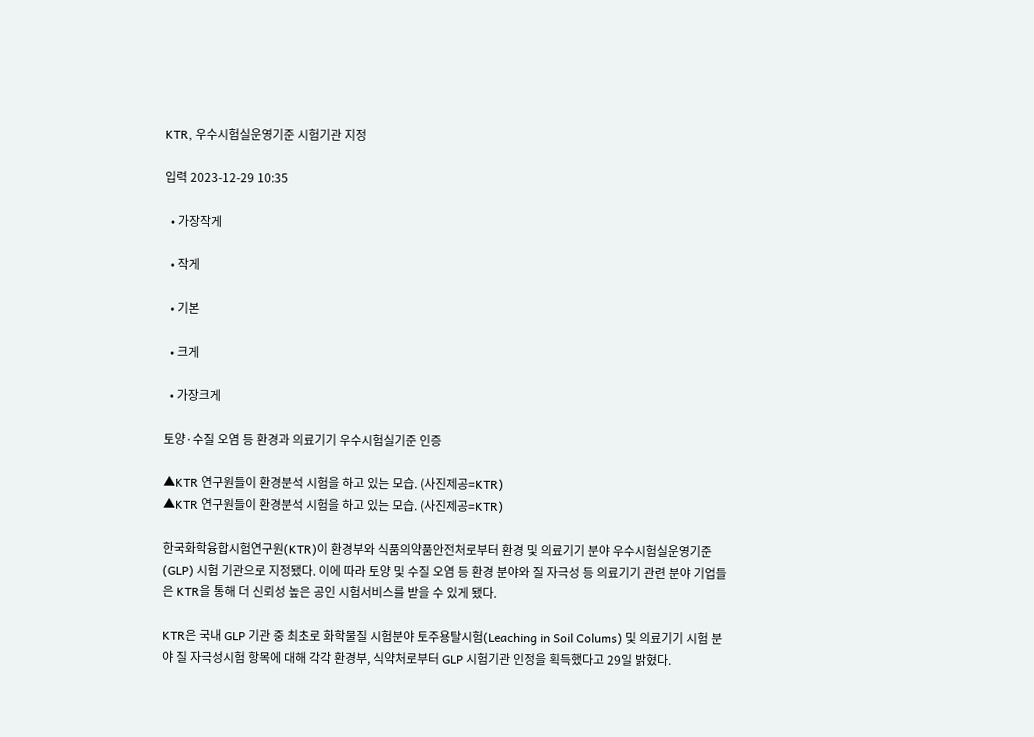KTR, 우수시험실운영기준 시험기관 지정

입력 2023-12-29 10:35

  • 가장작게

  • 작게

  • 기본

  • 크게

  • 가장크게

토양·수질 오염 등 환경과 의료기기 우수시험실기준 인증

▲KTR 연구원들이 환경분석 시험을 하고 있는 모습. (사진제공=KTR)
▲KTR 연구원들이 환경분석 시험을 하고 있는 모습. (사진제공=KTR)

한국화학융합시험연구원(KTR)이 환경부와 식품의약품안전처로부터 환경 및 의료기기 분야 우수시험실운영기준(GLP) 시험 기관으로 지정됐다. 이에 따라 토양 및 수질 오염 등 환경 분야와 질 자극성 등 의료기기 관련 분야 기업들은 KTR을 통해 더 신뢰성 높은 공인 시험서비스를 받을 수 있게 됐다.

KTR은 국내 GLP 기관 중 최초로 화학물질 시험분야 토주용탈시험(Leaching in Soil Colums) 및 의료기기 시험 분야 질 자극성시험 항목에 대해 각각 환경부, 식약처로부터 GLP 시험기관 인정을 획득했다고 29일 밝혔다.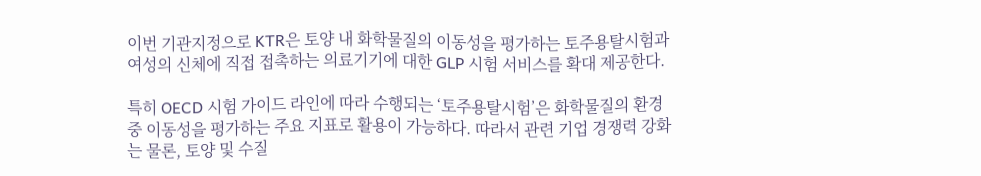이번 기관지정으로 KTR은 토양 내 화학물질의 이동성을 평가하는 토주용탈시험과 여성의 신체에 직접 접촉하는 의료기기에 대한 GLP 시험 서비스를 확대 제공한다.

특히 OECD 시험 가이드 라인에 따라 수행되는 ‘토주용탈시험’은 화학물질의 환경 중 이동성을 평가하는 주요 지표로 활용이 가능하다. 따라서 관련 기업 경쟁력 강화는 물론, 토양 및 수질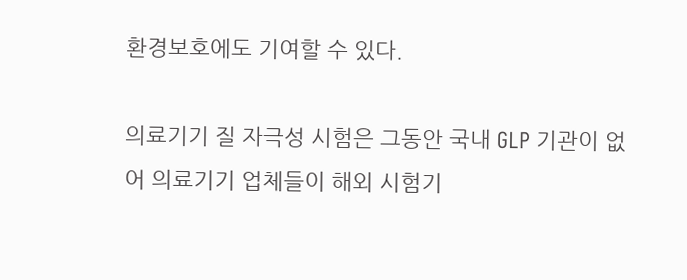환경보호에도 기여할 수 있다.

의료기기 질 자극성 시험은 그동안 국내 GLP 기관이 없어 의료기기 업체들이 해외 시험기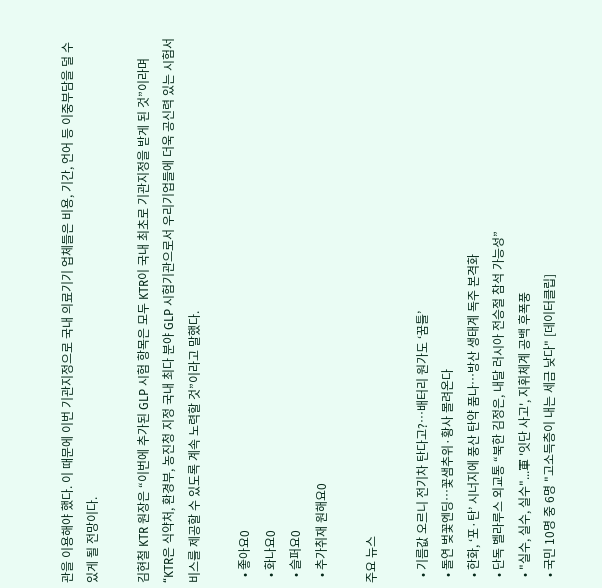관을 이용해야 했다. 이 때문에 이번 기관지정으로 국내 의료기기 업체들은 비용, 기간, 언어 등 이중부담을 덜 수 있게 될 전망이다.

김현철 KTR 원장은 “이번에 추가된 GLP 시험 항목은 모두 KTR이 국내 최초로 기관지정을 받게 된 것”이라며 “KTR은 식약처, 환경부, 농진청 지정 국내 최다 분야 GLP 시험기관으로서 우리기업들에 더욱 공신력 있는 시험서비스를 제공할 수 있도록 계속 노력할 것”이라고 말했다.

  • 좋아요0
  • 화나요0
  • 슬퍼요0
  • 추가취재 원해요0

주요 뉴스

  • 기름값 오르니 전기차 탄다고?…배터리 원가도 ‘꿈틀’
  • 돌연 벚꽃엔딩…꽃샘추위·황사 몰려온다
  • 한화, ‘포·탄’ 시너지에 풍산 탄약 품나…방산 생태계 독주 본격화
  • 단독 벨라루스 외교통 “북한 김정은, 내달 러시아 전승절 참석 가능성”
  • "실수, 실수, 실수"...軍 '잇단 사고', 지휘체계 공백 후폭풍
  • 국민 10명 중 6명 "고소득층이 내는 세금 낮다" [데이터클립]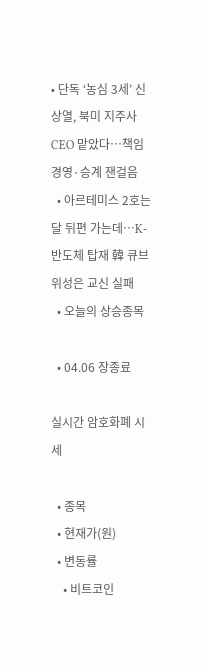• 단독 ‘농심 3세’ 신상열, 북미 지주사 CEO 맡았다⋯책임경영·승계 잰걸음
  • 아르테미스 2호는 달 뒤편 가는데…K-반도체 탑재 韓 큐브위성은 교신 실패
  • 오늘의 상승종목

  • 04.06 장종료

실시간 암호화폐 시세

  • 종목
  • 현재가(원)
  • 변동률
    • 비트코인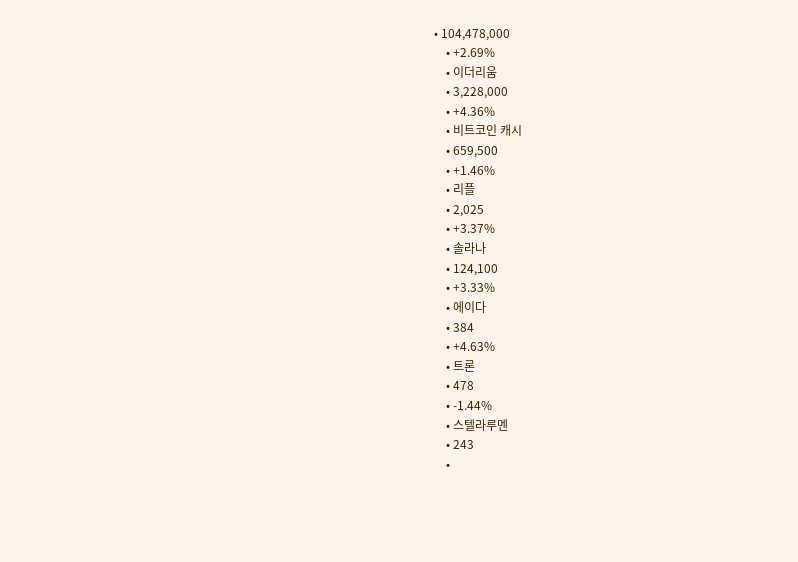• 104,478,000
    • +2.69%
    • 이더리움
    • 3,228,000
    • +4.36%
    • 비트코인 캐시
    • 659,500
    • +1.46%
    • 리플
    • 2,025
    • +3.37%
    • 솔라나
    • 124,100
    • +3.33%
    • 에이다
    • 384
    • +4.63%
    • 트론
    • 478
    • -1.44%
    • 스텔라루멘
    • 243
    •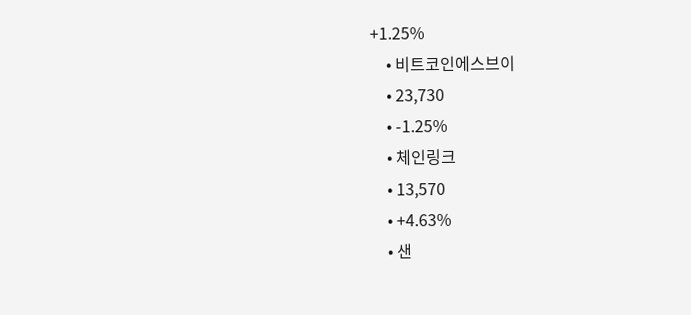+1.25%
    • 비트코인에스브이
    • 23,730
    • -1.25%
    • 체인링크
    • 13,570
    • +4.63%
    • 샌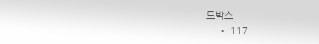드박스
    • 117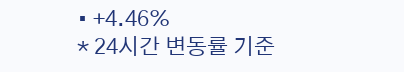• +4.46%
* 24시간 변동률 기준